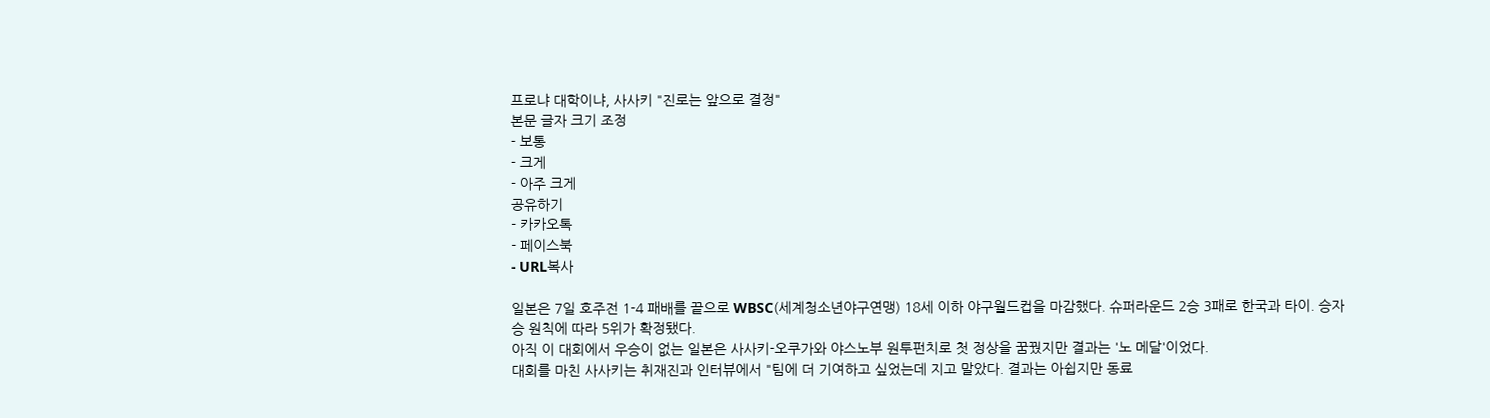프로냐 대학이냐, 사사키 "진로는 앞으로 결정"
본문 글자 크기 조정
- 보통
- 크게
- 아주 크게
공유하기
- 카카오톡
- 페이스북
- URL복사

일본은 7일 호주전 1-4 패배를 끝으로 WBSC(세계청소년야구연맹) 18세 이하 야구월드컵을 마감했다. 슈퍼라운드 2승 3패로 한국과 타이. 승자승 원칙에 따라 5위가 확정됐다.
아직 이 대회에서 우승이 없는 일본은 사사키-오쿠가와 야스노부 원투펀치로 첫 정상을 꿈꿨지만 결과는 '노 메달'이었다.
대회를 마친 사사키는 취재진과 인터뷰에서 "팀에 더 기여하고 싶었는데 지고 말았다. 결과는 아쉽지만 동료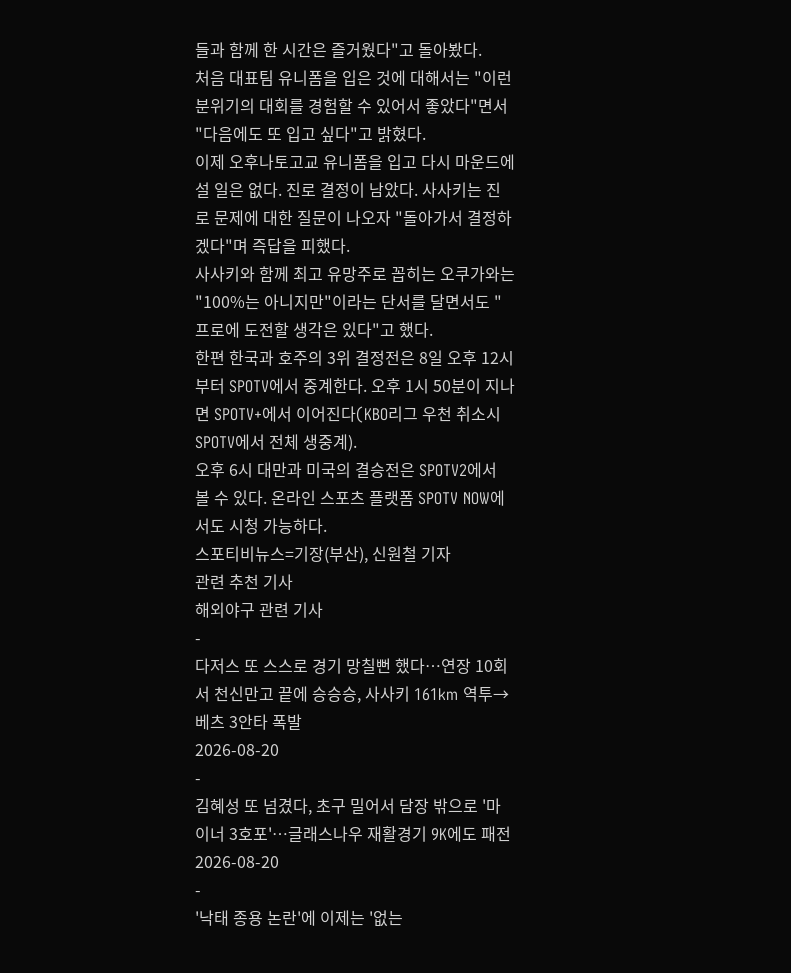들과 함께 한 시간은 즐거웠다"고 돌아봤다.
처음 대표팀 유니폼을 입은 것에 대해서는 "이런 분위기의 대회를 경험할 수 있어서 좋았다"면서 "다음에도 또 입고 싶다"고 밝혔다.
이제 오후나토고교 유니폼을 입고 다시 마운드에 설 일은 없다. 진로 결정이 남았다. 사사키는 진로 문제에 대한 질문이 나오자 "돌아가서 결정하겠다"며 즉답을 피했다.
사사키와 함께 최고 유망주로 꼽히는 오쿠가와는 "100%는 아니지만"이라는 단서를 달면서도 "프로에 도전할 생각은 있다"고 했다.
한편 한국과 호주의 3위 결정전은 8일 오후 12시부터 SPOTV에서 중계한다. 오후 1시 50분이 지나면 SPOTV+에서 이어진다(KBO리그 우천 취소시 SPOTV에서 전체 생중계).
오후 6시 대만과 미국의 결승전은 SPOTV2에서 볼 수 있다. 온라인 스포츠 플랫폼 SPOTV NOW에서도 시청 가능하다.
스포티비뉴스=기장(부산), 신원철 기자
관련 추천 기사
해외야구 관련 기사
-
다저스 또 스스로 경기 망칠뻔 했다…연장 10회서 천신만고 끝에 승승승, 사사키 161km 역투→베츠 3안타 폭발
2026-08-20
-
김혜성 또 넘겼다, 초구 밀어서 담장 밖으로 '마이너 3호포'…글래스나우 재활경기 9K에도 패전
2026-08-20
-
'낙태 종용 논란'에 이제는 '없는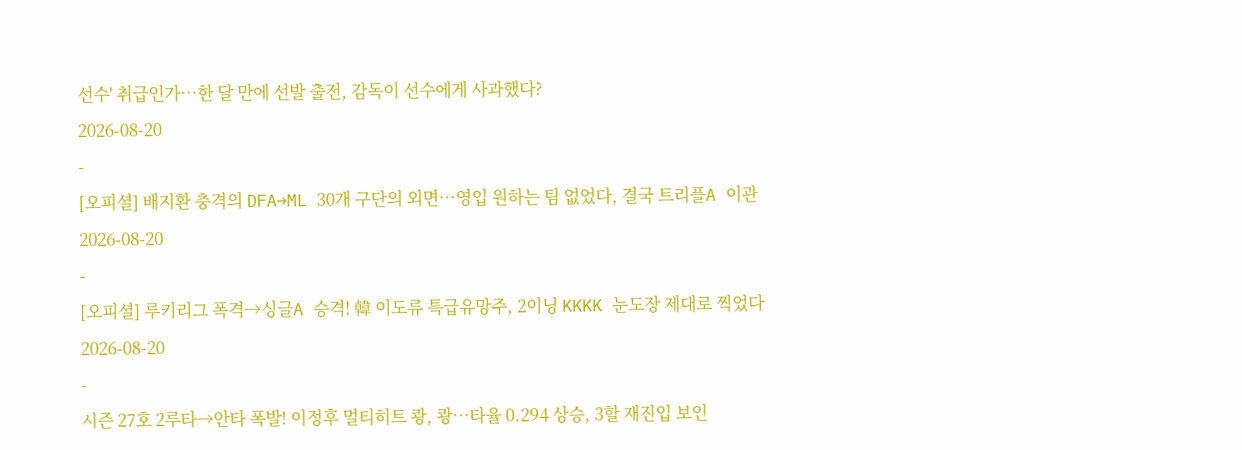선수' 취급인가…한 달 만에 선발 출전, 감독이 선수에게 사과했다?
2026-08-20
-
[오피셜] 배지환 충격의 DFA→ML 30개 구단의 외면…영입 원하는 팀 없었다, 결국 트리플A 이관
2026-08-20
-
[오피셜] 루키리그 폭격→싱글A 승격! 韓 이도류 특급유망주, 2이닝 KKKK 눈도장 제대로 찍었다
2026-08-20
-
시즌 27호 2루타→안타 폭발! 이정후 멀티히트 쾅, 쾅…타율 0.294 상승, 3할 재진입 보인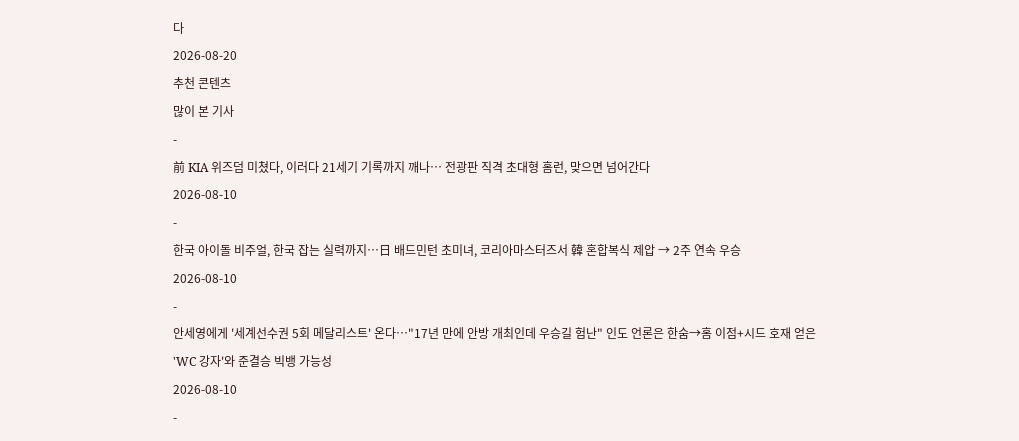다
2026-08-20
추천 콘텐츠
많이 본 기사
-
前 KIA 위즈덤 미쳤다, 이러다 21세기 기록까지 깨나… 전광판 직격 초대형 홈런, 맞으면 넘어간다
2026-08-10
-
한국 아이돌 비주얼, 한국 잡는 실력까지…日 배드민턴 초미녀, 코리아마스터즈서 韓 혼합복식 제압 → 2주 연속 우승
2026-08-10
-
안세영에게 '세계선수권 5회 메달리스트' 온다…"17년 만에 안방 개최인데 우승길 험난" 인도 언론은 한숨→홈 이점+시드 호재 얻은 'WC 강자'와 준결승 빅뱅 가능성
2026-08-10
-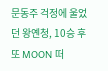문동주 걱정에 울었던 왕옌청, 10승 후 또 MOON 떠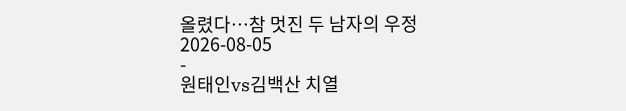올렸다…참 멋진 두 남자의 우정
2026-08-05
-
원태인vs김백산 치열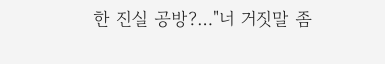한 진실 공방?…"너 거짓말 좀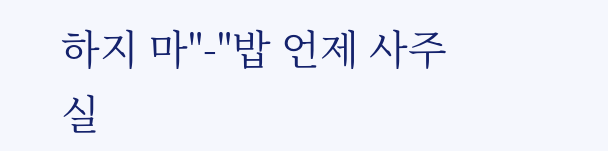하지 마"-"밥 언제 사주실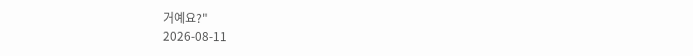거예요?"
2026-08-11